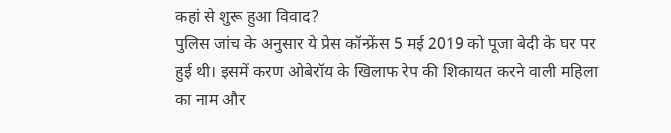कहां से शुरू हुआ विवाद?
पुलिस जांच के अनुसार ये प्रेस कॉन्फ्रेंस 5 मई 2019 को पूजा बेदी के घर पर हुई थी। इसमें करण ओबेरॉय के खिलाफ रेप की शिकायत करने वाली महिला का नाम और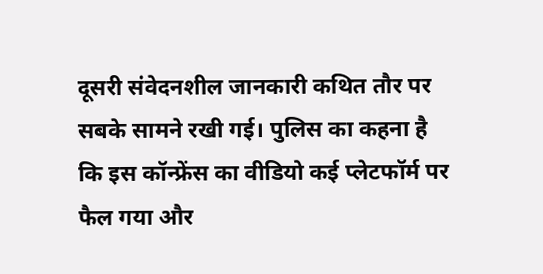दूसरी संवेदनशील जानकारी कथित तौर पर सबके सामने रखी गई। पुलिस का कहना है कि इस कॉन्फ्रेंस का वीडियो कई प्लेटफॉर्म पर फैल गया और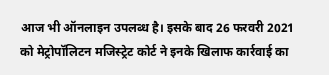आज भी ऑनलाइन उपलब्ध है। इसके बाद 26 फरवरी 2021 को मेट्रोपॉलिटन मजिस्ट्रेट कोर्ट ने इनके खिलाफ कार्रवाई का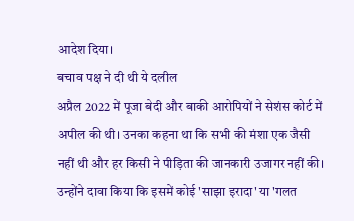आदेश दिया।
बचाव पक्ष ने दी थी ये दलील
अप्रैल 2022 में पूजा बेदी और बाकी आरोपियों ने सेशंस कोर्ट में अपील की थी। उनका कहना था कि सभी की मंशा एक जैसी नहीं थी और हर किसी ने पीड़िता की जानकारी उजागर नहीं की। उन्होंने दावा किया कि इसमें कोई 'साझा इरादा' या 'गलत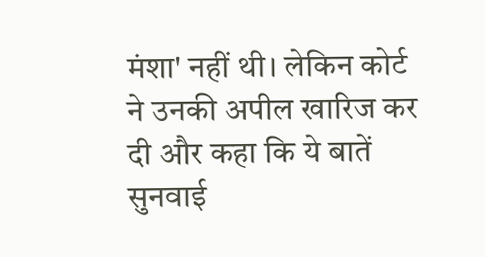मंशा' नहीं थी। लेकिन कोर्ट ने उनकी अपील खारिज कर दी और कहा कि ये बातें सुनवाई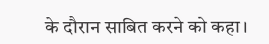के दौरान साबित करने को कहा।